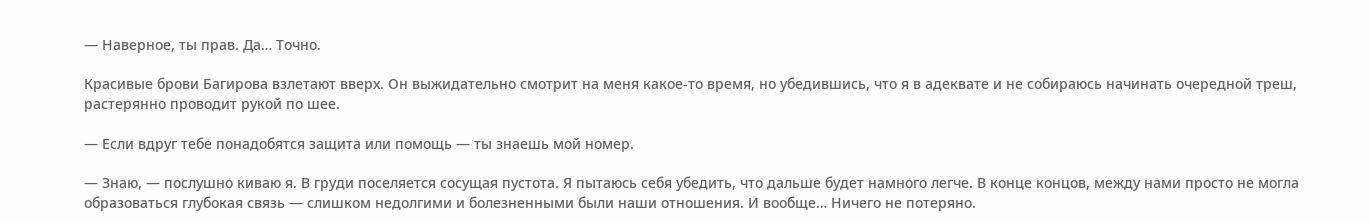— Наверное, ты прав. Да… Точно.

Красивые брови Багирова взлетают вверх. Он выжидательно смотрит на меня какое-то время, но убедившись, что я в адеквате и не собираюсь начинать очередной треш, растерянно проводит рукой по шее.

— Если вдруг тебе понадобятся защита или помощь — ты знаешь мой номер.

— Знаю, — послушно киваю я. В груди поселяется сосущая пустота. Я пытаюсь себя убедить, что дальше будет намного легче. В конце концов, между нами просто не могла образоваться глубокая связь — слишком недолгими и болезненными были наши отношения. И вообще… Ничего не потеряно.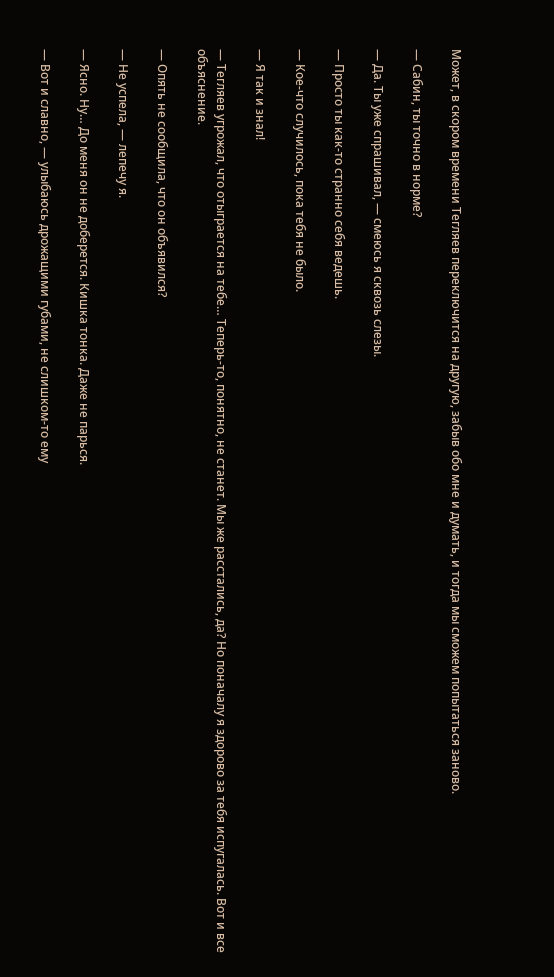Может, в скором времени Тегляев переключится на другую, забыв обо мне и думать, и тогда мы сможем попытаться заново.

— Сабин, ты точно в норме?

— Да. Ты уже спрашивал, — смеюсь я сквозь слезы.

— Просто ты как-то странно себя ведешь.

— Кое-что случилось, пока тебя не было.

— Я так и знал!

— Тегляев угрожал, что отыграется на тебе… Теперь-то, понятно, не станет. Мы же расстались, да? Но поначалу я здорово за тебя испугалась. Вот и все объяснение.

— Опять не сообщила, что он объявился?

— Не успела, — лепечу я.

— Ясно. Ну… До меня он не доберется. Кишка тонка. Даже не парься.

— Вот и славно, — улыбаюсь дрожащими губами, не слишком-то ему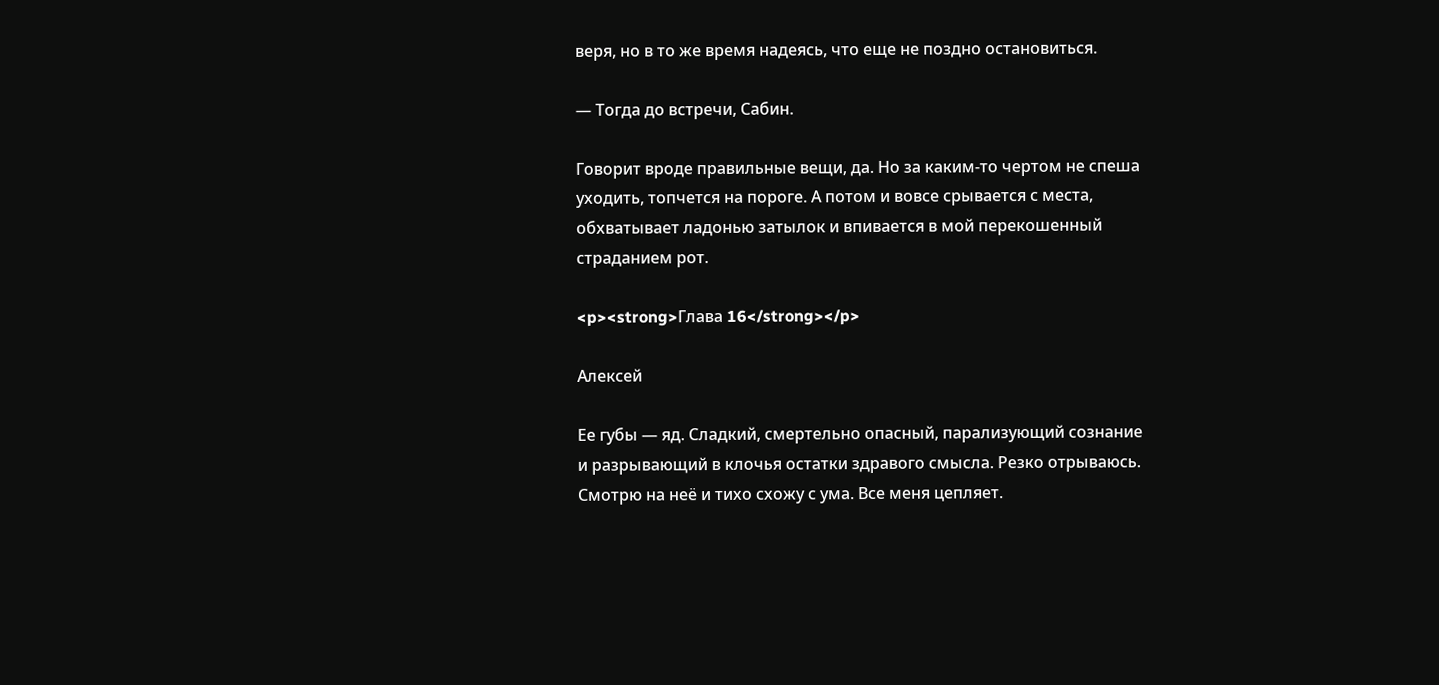веря, но в то же время надеясь, что еще не поздно остановиться.

— Тогда до встречи, Сабин.

Говорит вроде правильные вещи, да. Но за каким-то чертом не спеша уходить, топчется на пороге. А потом и вовсе срывается с места, обхватывает ладонью затылок и впивается в мой перекошенный страданием рот.

<p><strong>Глава 16</strong></p>

Алексей

Ее губы — яд. Сладкий, смертельно опасный, парализующий сознание и разрывающий в клочья остатки здравого смысла. Резко отрываюсь. Смотрю на неё и тихо схожу с ума. Все меня цепляет.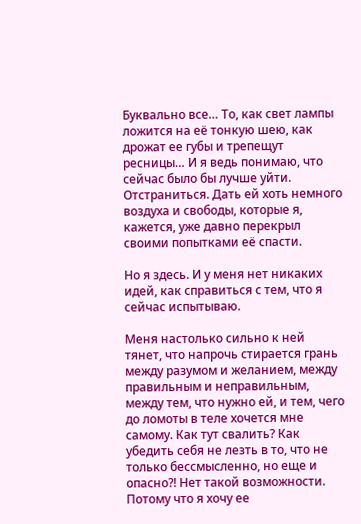Буквально все… То, как свет лампы ложится на её тонкую шею, как дрожат ее губы и трепещут ресницы… И я ведь понимаю, что сейчас было бы лучше уйти. Отстраниться. Дать ей хоть немного воздуха и свободы, которые я, кажется, уже давно перекрыл своими попытками её спасти.

Но я здесь. И у меня нет никаких идей, как справиться с тем, что я сейчас испытываю.

Меня настолько сильно к ней тянет, что напрочь стирается грань между разумом и желанием, между правильным и неправильным, между тем, что нужно ей, и тем, чего до ломоты в теле хочется мне самому. Как тут свалить? Как убедить себя не лезть в то, что не только бессмысленно, но еще и опасно?! Нет такой возможности. Потому что я хочу ее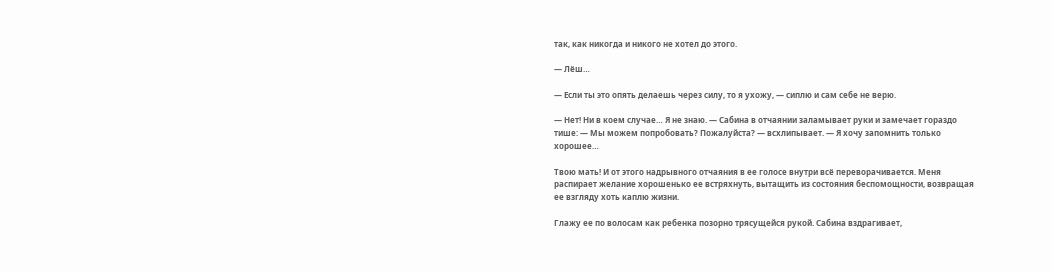так, как никогда и никого не хотел до этого.

— Лёш…

— Если ты это опять делаешь через силу, то я ухожу, — сиплю и сам себе не верю.

— Нет! Ни в коем случае… Я не знаю. — Сабина в отчаянии заламывает руки и замечает гораздо тише: — Мы можем попробовать? Пожалуйста? — всхлипывает. — Я хочу запомнить только хорошее…

Твою мать! И от этого надрывного отчаяния в ее голосе внутри всё переворачивается. Меня распирает желание хорошенько ее встряхнуть, вытащить из состояния беспомощности, возвращая ее взгляду хоть каплю жизни.

Глажу ее по волосам как ребенка позорно трясущейся рукой. Сабина вздрагивает,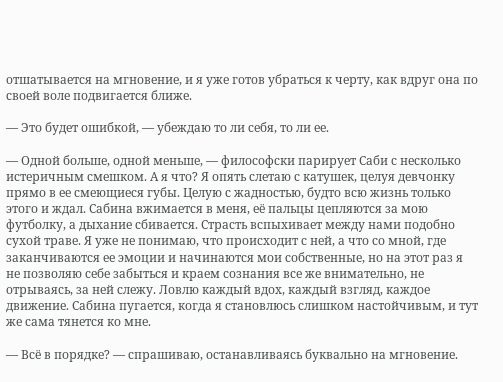отшатывается на мгновение, и я уже готов убраться к черту, как вдруг она по своей воле подвигается ближе.

— Это будет ошибкой, — убеждаю то ли себя, то ли ее.

— Одной больше, одной меньше, — философски парирует Саби с несколько истеричным смешком. А я что? Я опять слетаю с катушек, целуя девчонку прямо в ее смеющиеся губы. Целую с жадностью, будто всю жизнь только этого и ждал. Сабина вжимается в меня, её пальцы цепляются за мою футболку, а дыхание сбивается. Страсть вспыхивает между нами подобно сухой траве. Я уже не понимаю, что происходит с ней, а что со мной, где заканчиваются ее эмоции и начинаются мои собственные, но на этот раз я не позволяю себе забыться и краем сознания все же внимательно, не отрываясь, за ней слежу. Ловлю каждый вдох, каждый взгляд, каждое движение. Сабина пугается, когда я становлюсь слишком настойчивым, и тут же сама тянется ко мне.

— Всё в порядке? — спрашиваю, останавливаясь буквально на мгновение.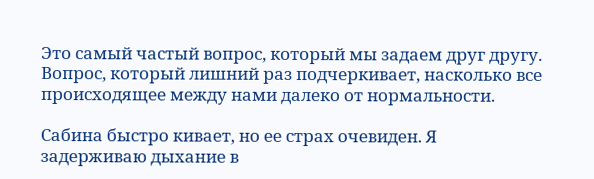Это самый частый вопрос, который мы задаем друг другу. Вопрос, который лишний раз подчеркивает, насколько все происходящее между нами далеко от нормальности.

Сабина быстро кивает, но ее страх очевиден. Я задерживаю дыхание в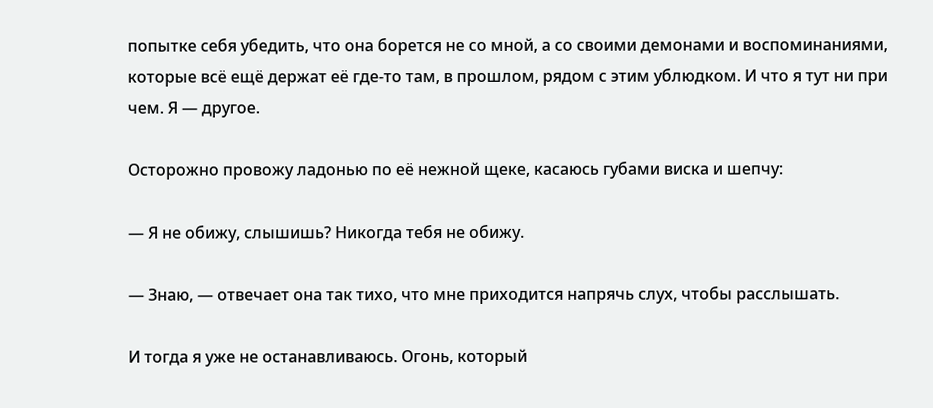попытке себя убедить, что она борется не со мной, а со своими демонами и воспоминаниями, которые всё ещё держат её где-то там, в прошлом, рядом с этим ублюдком. И что я тут ни при чем. Я — другое.

Осторожно провожу ладонью по её нежной щеке, касаюсь губами виска и шепчу:

— Я не обижу, слышишь? Никогда тебя не обижу.

— Знаю, — отвечает она так тихо, что мне приходится напрячь слух, чтобы расслышать.

И тогда я уже не останавливаюсь. Огонь, который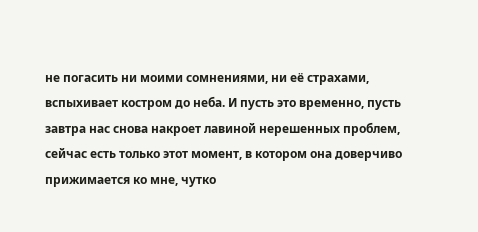не погасить ни моими сомнениями, ни её страхами, вспыхивает костром до неба. И пусть это временно, пусть завтра нас снова накроет лавиной нерешенных проблем, сейчас есть только этот момент, в котором она доверчиво прижимается ко мне, чутко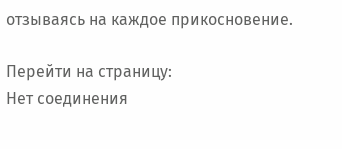отзываясь на каждое прикосновение.

Перейти на страницу:
Нет соединения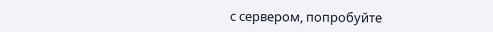с сервером, попробуйте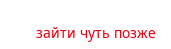зайти чуть позже